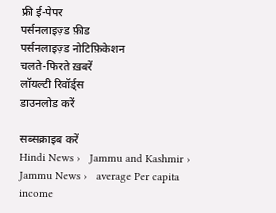फ्री ई-पेपर
पर्सनलाइज़्ड फ़ीड
पर्सनलाइज़्ड नोटिफ़िकेशन
चलते-फिरते ख़बरें
लॉयल्टी रिवॉर्ड्स
डाउनलोड करें

सब्सक्राइब करें
Hindi News ›   Jammu and Kashmir ›   Jammu News ›   average Per capita income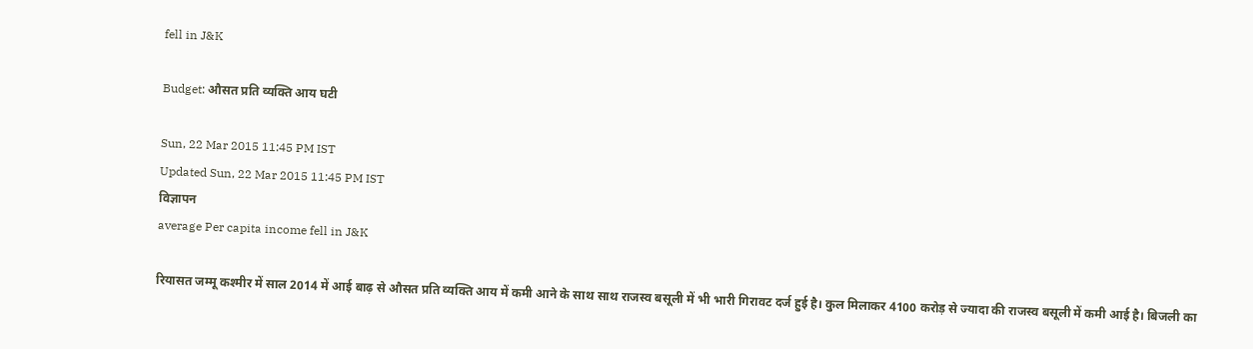fell in J&K

Budget: औसत प्रति व्यक्ति आय घटी

Sun, 22 Mar 2015 11:45 PM IST
Updated Sun, 22 Mar 2015 11:45 PM IST
विज्ञापन
average Per capita income fell in J&K

रियासत जम्मू कश्मीर में साल 2014 में आई बाढ़ से औसत प्रति व्यक्ति आय में कमी आने के साथ साथ राजस्व बसूली में भी भारी गिरावट दर्ज हुई है। कुल मिलाकर 4100 करोड़ से ज्यादा की राजस्व बसूली में कमी आई है। बिजली का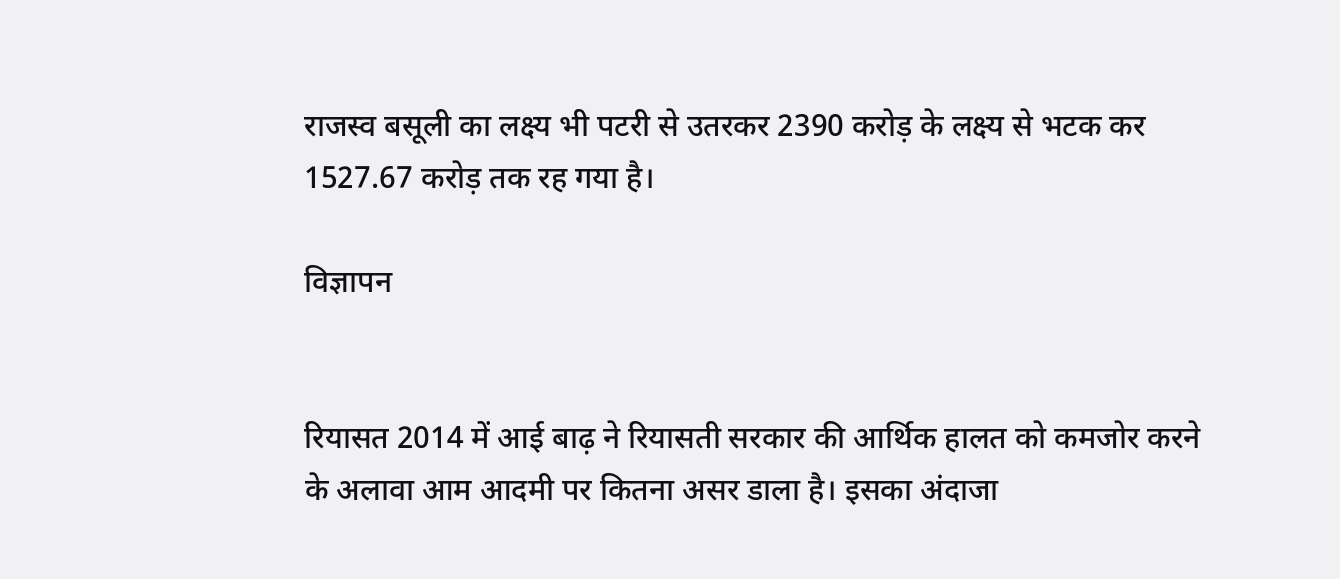राजस्व बसूली का लक्ष्य भी पटरी से उतरकर 2390 करोड़ के लक्ष्य से भटक कर 1527.67 करोड़ तक रह गया है।

विज्ञापन


रियासत 2014 में आई बाढ़ ने रियासती सरकार की आर्थिक हालत को कमजोर करने के अलावा आम आदमी पर कितना असर डाला है। इसका अंदाजा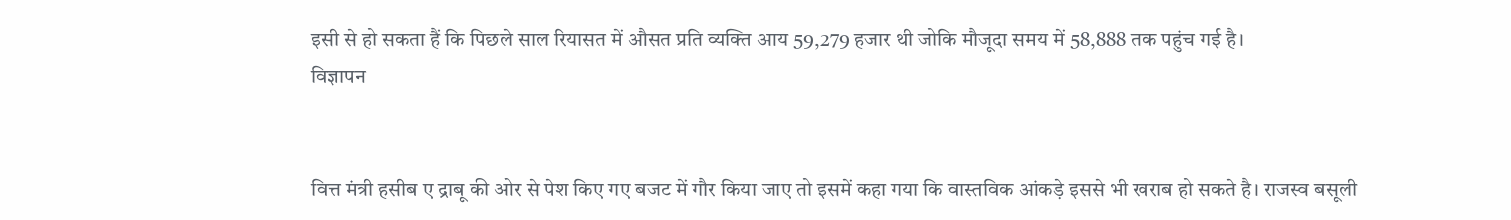इसी से हो सकता हैं कि पिछले साल रियासत में औसत प्रति व्यक्ति आय 59,279 हजार थी जोकि मौजूदा समय में 58,888 तक पहुंच गई है।
विज्ञापन


वित्त मंत्री हसीब ए द्राबू की ओर से पेश किए गए बजट में गौर किया जाए तो इसमें कहा गया कि वास्तविक आंकड़े इससे भी खराब हो सकते है। राजस्व बसूली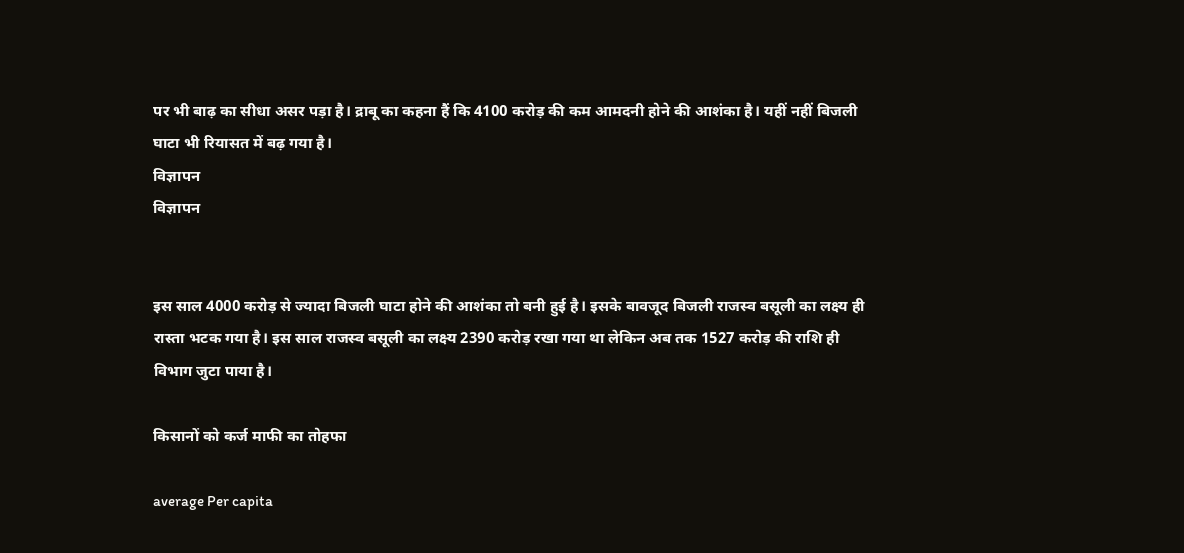पर भी बाढ़ का सीधा असर पड़ा है। द्राबू का कहना हैं कि 4100 करोड़ की कम आमदनी होने की आशंका है। यहीं नहीं बिजली घाटा भी रियासत में बढ़ गया है।
विज्ञापन
विज्ञापन


इस साल 4000 करोड़ से ज्यादा बिजली घाटा होने की आशंका तो बनी हुई है। इसके बावजूद बिजली राजस्व बसूली का लक्ष्य ही रास्ता भटक गया है। इस साल राजस्व बसूली का लक्ष्य 2390 करोड़ रखा गया था लेकिन अब तक 1527 करोड़ की राशि ही विभाग जुटा पाया है।

किसानों को कर्ज माफी का तोहफा

average Per capita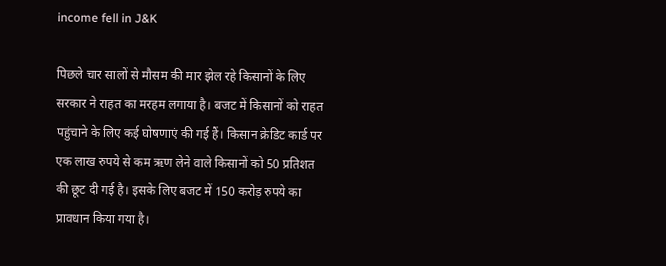income fell in J&K

पिछले चार सालों से मौसम की मार झेल रहे किसानों के लिए सरकार ने राहत का मरहम लगाया है। बजट में किसानों को राहत पहुंचाने के लिए कई घोषणाएं की गई हैं। किसान क्रेडिट कार्ड पर एक लाख रुपये से कम ऋण लेने वाले किसानों को 50 प्रतिशत की छूट दी गई है। इसके लिए बजट में 150 करोड़ रुपये का प्रावधान किया गया है।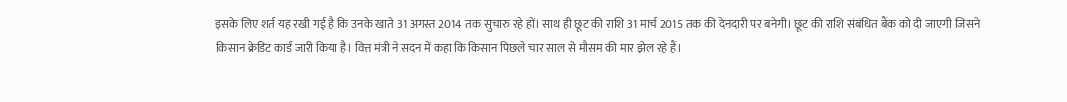इसके लिए शर्त यह रखी गई है कि उनके खाते 31 अगस्त 2014 तक सुचारु रहे हों। साथ ही छूट की राशि 31 मार्च 2015 तक की देनदारी पर बनेगी। छूट की राशि संबंधित बैंक को दी जाएगी जिसने किसान क्रेडिट कार्ड जारी किया है। वित्त मंत्री ने सदन में कहा कि किसान पिछले चार साल से मौसम की मार झेल रहे हैं।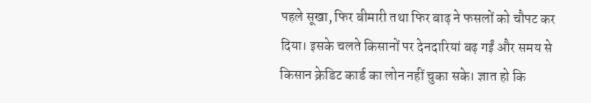पहले सूखा, फिर बीमारी तथा फिर बाढ़ ने फसलों को चौपट कर दिया। इसके चलते किसानों पर देनदारियां बढ़ गईं और समय से किसान क्रेडिट कार्ड का लोन नहीं चुका सके। ज्ञात हो कि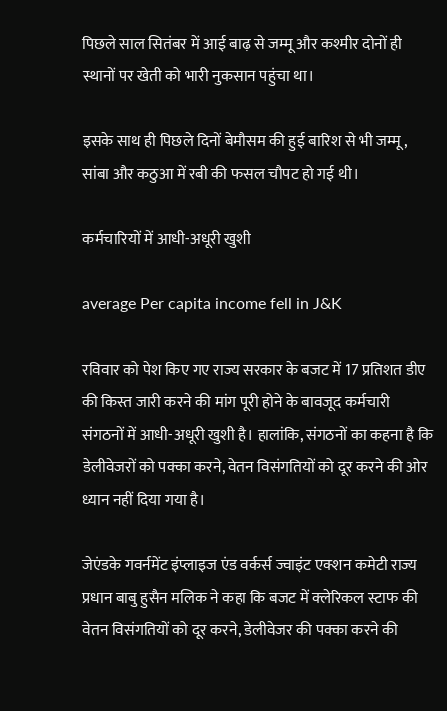पिछले साल सितंबर में आई बाढ़ से जम्मू और कश्मीर दोनों ही स्थानों पर खेती को भारी नुकसान पहुंचा था।

इसके साथ ही पिछले दिनों बेमौसम की हुई बारिश से भी जम्मू, सांबा और कठुआ में रबी की फसल चौपट हो गई थी।

कर्मचारियों में आधी-अधूरी खुशी

average Per capita income fell in J&K

रविवार को पेश किए गए राज्य सरकार के बजट में 17 प्रतिशत डीए की किस्त जारी करने की मांग पूरी होने के बावजूद कर्मचारी संगठनों में आधी-अधूरी खुशी है। हालांकि, संगठनों का कहना है कि डेलीवेजरों को पक्का करने, वेतन विसंगतियों को दूर करने की ओर ध्यान नहीं दिया गया है।

जेएंडके गवर्नमेंट इंप्लाइज एंड वर्कर्स ज्वाइंट एक्शन कमेटी राज्य प्रधान बाबु हुसैन मलिक ने कहा कि बजट में क्लेरिकल स्टाफ की वेतन विसंगतियों को दूर करने, डेलीवेजर की पक्का करने की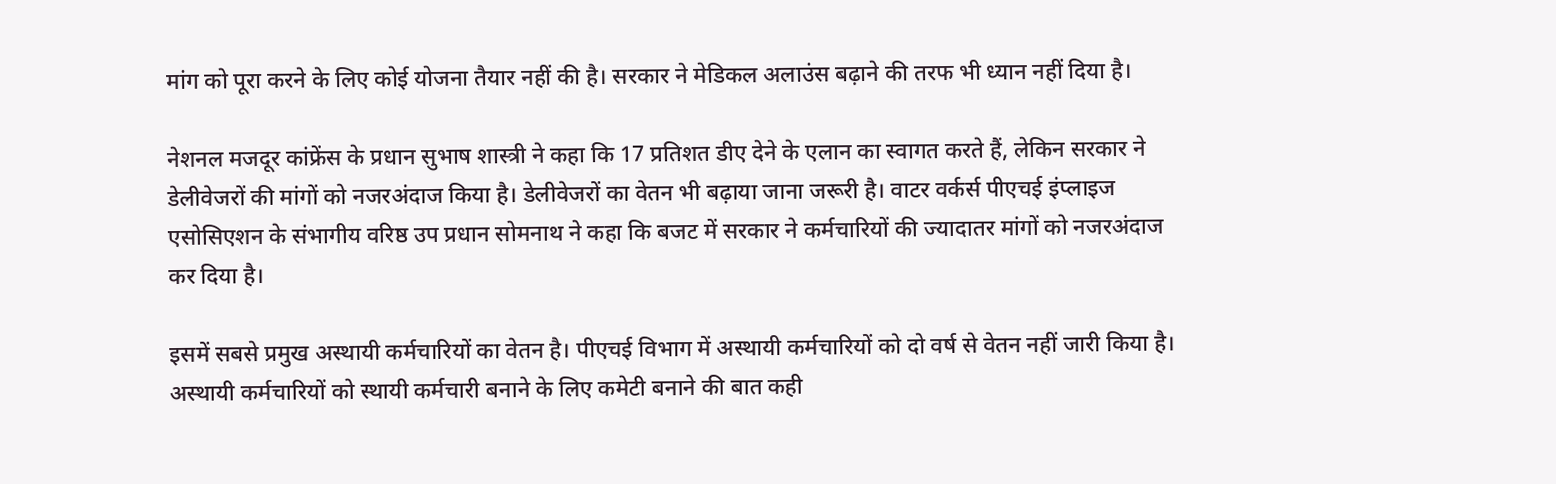मांग को पूरा करने के लिए कोई योजना तैयार नहीं की है। सरकार ने मेडिकल अलाउंस बढ़ाने की तरफ भी ध्यान नहीं दिया है।

नेशनल मजदूर कांफ्रेंस के प्रधान सुभाष शास्त्री ने कहा कि 17 प्रतिशत डीए देने के एलान का स्वागत करते हैं, लेकिन सरकार ने डेलीवेजरों की मांगों को नजरअंदाज किया है। डेलीवेजरों का वेतन भी बढ़ाया जाना जरूरी है। वाटर वर्कर्स पीएचई इंप्लाइज एसोसिएशन के संभागीय वरिष्ठ उप प्रधान सोमनाथ ने कहा कि बजट में सरकार ने कर्मचारियों की ज्यादातर मांगों को नजरअंदाज कर दिया है।

इसमें सबसे प्रमुख अस्थायी कर्मचारियों का वेतन है। पीएचई विभाग में अस्थायी कर्मचारियों को दो वर्ष से वेतन नहीं जारी किया है। अस्थायी कर्मचारियों को स्थायी कर्मचारी बनाने के लिए कमेटी बनाने की बात कही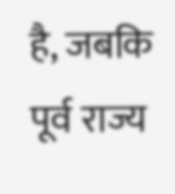है, जबकि पूर्व राज्य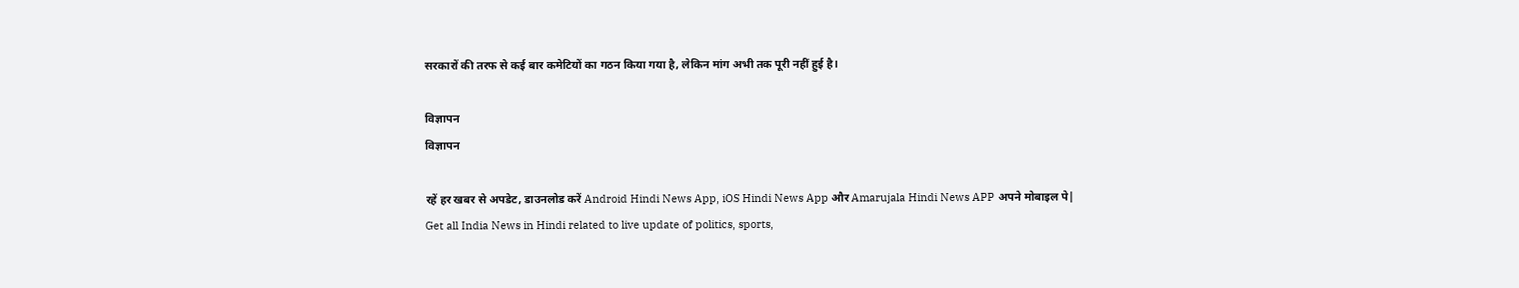सरकारों की तरफ से कई बार कमेटियों का गठन किया गया है, लेकिन मांग अभी तक पूरी नहीं हुई है।

विज्ञापन
विज्ञापन

रहें हर खबर से अपडेट, डाउनलोड करें Android Hindi News App, iOS Hindi News App और Amarujala Hindi News APP अपने मोबाइल पे|
Get all India News in Hindi related to live update of politics, sports,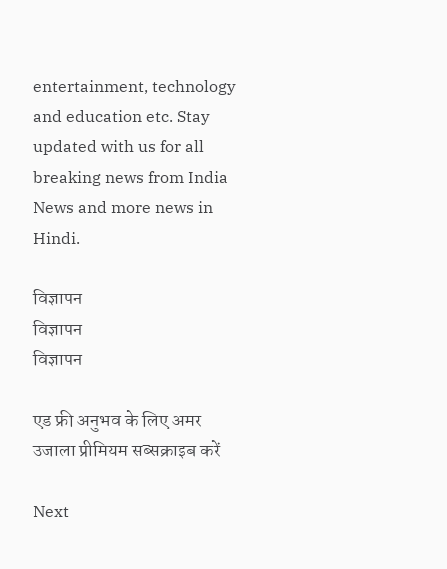entertainment, technology and education etc. Stay updated with us for all breaking news from India News and more news in Hindi.

विज्ञापन
विज्ञापन
विज्ञापन

एड फ्री अनुभव के लिए अमर उजाला प्रीमियम सब्सक्राइब करें

Next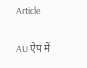Article

AU ऐप में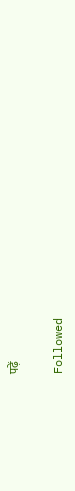पढ़ें

Followed